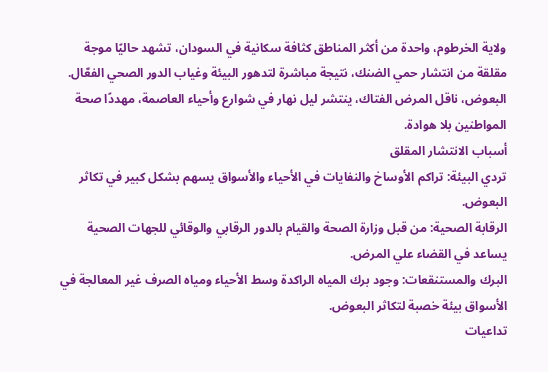ولاية الخرطوم، واحدة من أكثر المناطق كثافة سكانية في السودان، تشهد حاليًا موجة مقلقة من انتشار حمي الضنك، نتيجة مباشرة لتدهور البيئة وغياب الدور الصحي الفعّال. البعوض، ناقل المرض الفتاك، ينتشر ليل نهار في شوارع وأحياء العاصمة، مهددًا صحة المواطنين بلا هوادة.
أسباب الانتشار المقلق
تردي البيئة: تراكم الأوساخ والنفايات في الأحياء والأسواق يسهم بشكل كبير في تكاثر البعوض.
الرقابة الصحية: من قبل وزارة الصحة والقيام بالدور الرقابي والوقائي للجهات الصحية يساعد في القضاء علي المرض.
البرك والمستنقعات: وجود برك المياه الراكدة وسط الأحياء ومياه الصرف غير المعالجة في الأسواق بيئة خصبة لتكاثر البعوض.
تداعيات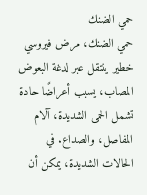حمي الضنك
حمي الضنك، مرض فيروسي خطير ينتقل عبر لدغة البعوض المصاب، يسبب أعراضًا حادة تشمل الحمى الشديدة، آلام المفاصل، والصداع. في الحالات الشديدة، يمكن أن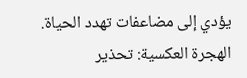يؤدي إلى مضاعفات تهدد الحياة.
الهجرة العكسية: تحذير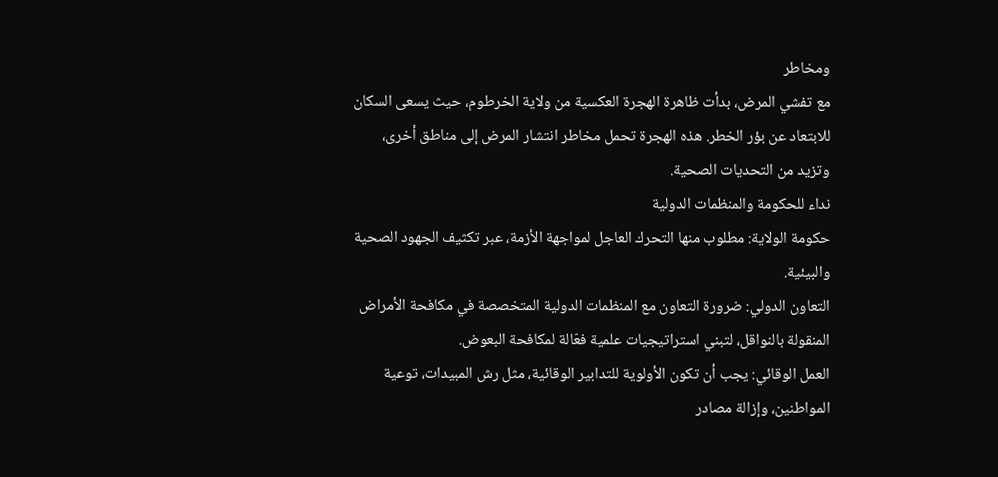ومخاطر
مع تفشي المرض، بدأت ظاهرة الهجرة العكسية من ولاية الخرطوم، حيث يسعى السكان للابتعاد عن بؤر الخطر. هذه الهجرة تحمل مخاطر انتشار المرض إلى مناطق أخرى، وتزيد من التحديات الصحية.
نداء للحكومة والمنظمات الدولية
حكومة الولاية: مطلوب منها التحرك العاجل لمواجهة الأزمة، عبر تكثيف الجهود الصحية والبيئية.
التعاون الدولي: ضرورة التعاون مع المنظمات الدولية المتخصصة في مكافحة الأمراض المنقولة بالنواقل، لتبني استراتيجيات علمية فعّالة لمكافحة البعوض.
العمل الوقائي: يجب أن تكون الأولوية للتدابير الوقائية، مثل رش المبيدات، توعية المواطنين، وإزالة مصادر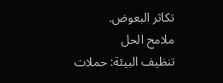تكاثر البعوض.
ملامح الحل
تنظيف البيئة: حملات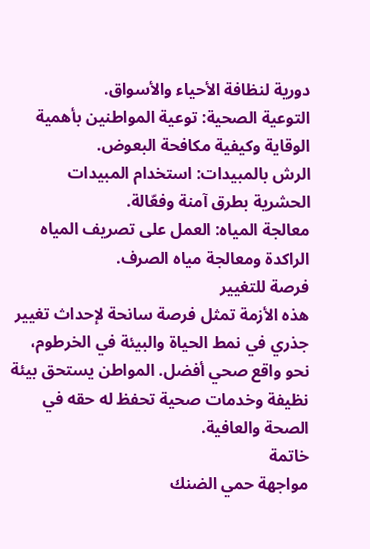دورية لنظافة الأحياء والأسواق.
التوعية الصحية: توعية المواطنين بأهمية الوقاية وكيفية مكافحة البعوض.
الرش بالمبيدات: استخدام المبيدات الحشرية بطرق آمنة وفعّالة.
معالجة المياه: العمل على تصريف المياه الراكدة ومعالجة مياه الصرف.
فرصة للتغيير
هذه الأزمة تمثل فرصة سانحة لإحداث تغيير جذري في نمط الحياة والبيئة في الخرطوم، نحو واقع صحي أفضل. المواطن يستحق بيئة نظيفة وخدمات صحية تحفظ له حقه في الصحة والعافية.
خاتمة
مواجهة حمي الضنك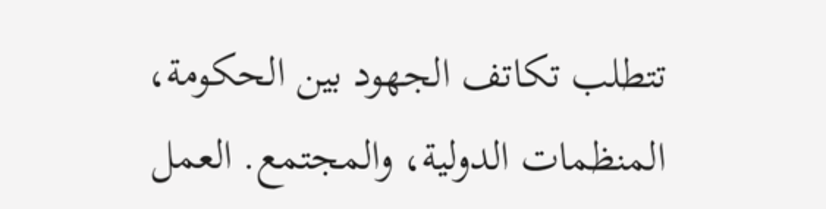تتطلب تكاتف الجهود بين الحكومة، المنظمات الدولية، والمجتمع. العمل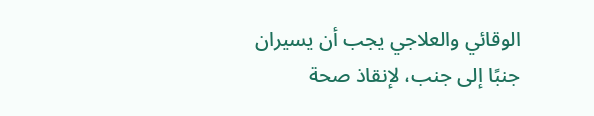الوقائي والعلاجي يجب أن يسيران جنبًا إلى جنب، لإنقاذ صحة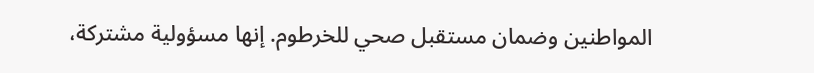المواطنين وضمان مستقبل صحي للخرطوم. إنها مسؤولية مشتركة،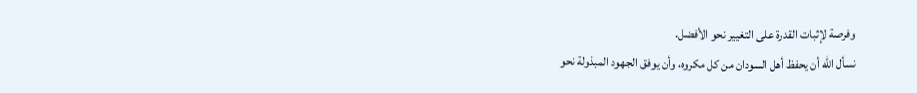وفرصة لإثبات القدرة على التغيير نحو الأفضل.
نسأل الله أن يحفظ أهل السودان من كل مكروه، وأن يوفق الجهود المبذولة نحو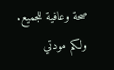صحة وعافية للجميع.
ولكم مودتي